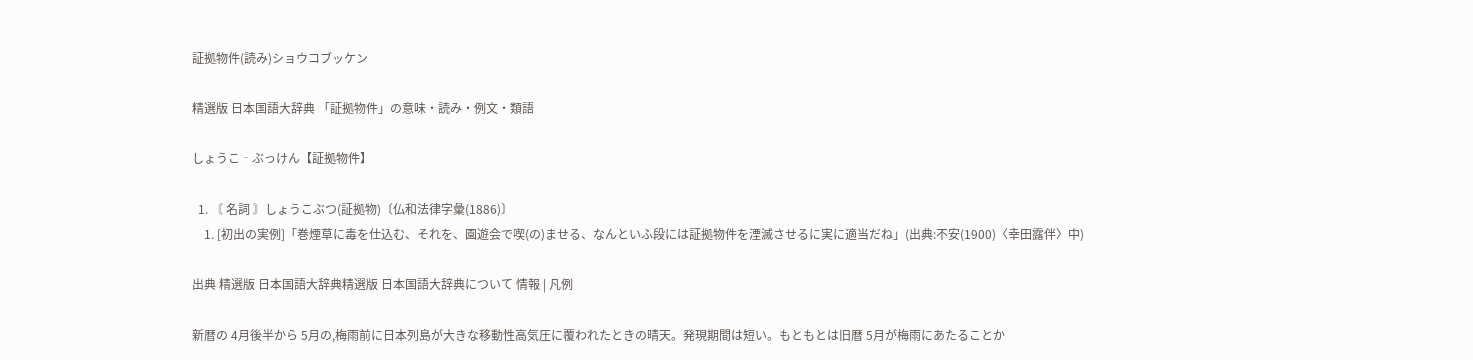証拠物件(読み)ショウコブッケン

精選版 日本国語大辞典 「証拠物件」の意味・読み・例文・類語

しょうこ‐ぶっけん【証拠物件】

  1. 〘 名詞 〙しょうこぶつ(証拠物)〔仏和法律字彙(1886)〕
    1. [初出の実例]「巻煙草に毒を仕込む、それを、園遊会で喫(の)ませる、なんといふ段には証拠物件を湮滅させるに実に適当だね」(出典:不安(1900)〈幸田露伴〉中)

出典 精選版 日本国語大辞典精選版 日本国語大辞典について 情報 | 凡例

新暦の 4月後半から 5月の,梅雨前に日本列島が大きな移動性高気圧に覆われたときの晴天。発現期間は短い。もともとは旧暦 5月が梅雨にあたることか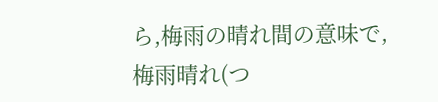ら,梅雨の晴れ間の意味で,梅雨晴れ(つ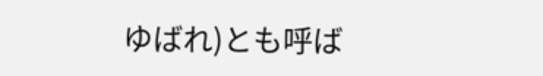ゆばれ)とも呼ば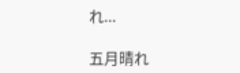れ...

五月晴れ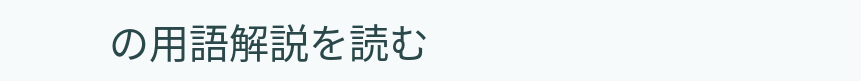の用語解説を読む